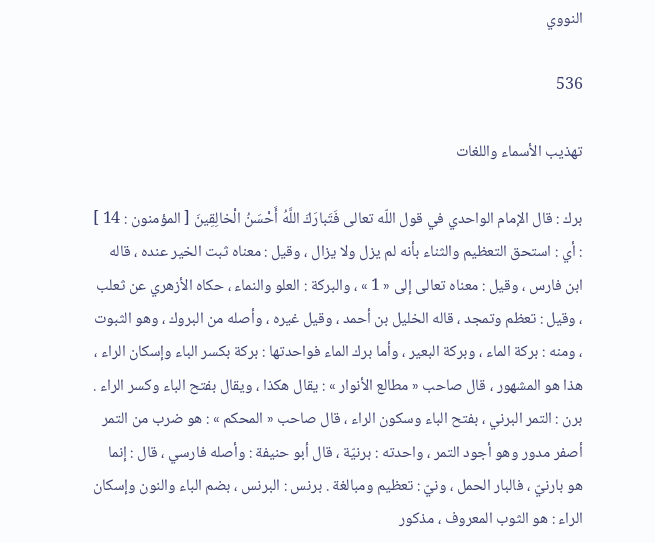النووي

536

تهذيب الأسماء واللغات

برك : قال الإمام الواحدي في قول اللّه تعالى فَتَبارَكَ اللَّهُ أَحْسَنُ الْخالِقِينَ [ المؤمنون : 14 ] : أي : استحق التعظيم والثناء بأنه لم يزل ولا يزال ، وقيل : معناه ثبت الخير عنده ، قاله ابن فارس ، وقيل : معناه تعالى إلى « 1 » ، والبركة : العلو والنماء ، حكاه الأزهري عن ثعلب ، وقيل : تعظم وتمجد ، قاله الخليل بن أحمد ، وقيل غيره ، وأصله من البروك ، وهو الثبوت ، ومنه : بركة الماء ، وبركة البعير ، وأما برك الماء فواحدتها : بركة بكسر الباء وإسكان الراء ، هذا هو المشهور ، قال صاحب « مطالع الأنوار » : يقال هكذا ، ويقال بفتح الباء وكسر الراء . برن : التمر البرني ، بفتح الباء وسكون الراء ، قال صاحب « المحكم » : هو ضرب من التمر أصفر مدور وهو أجود التمر ، واحدته : برنيّة ، قال أبو حنيفة : وأصله فارسي ، قال : إنما هو بارنيّ ، فالبار الحمل ، ونيّ : تعظيم ومبالغة . برنس : البرنس ، بضم الباء والنون وإسكان الراء : هو الثوب المعروف ، مذكور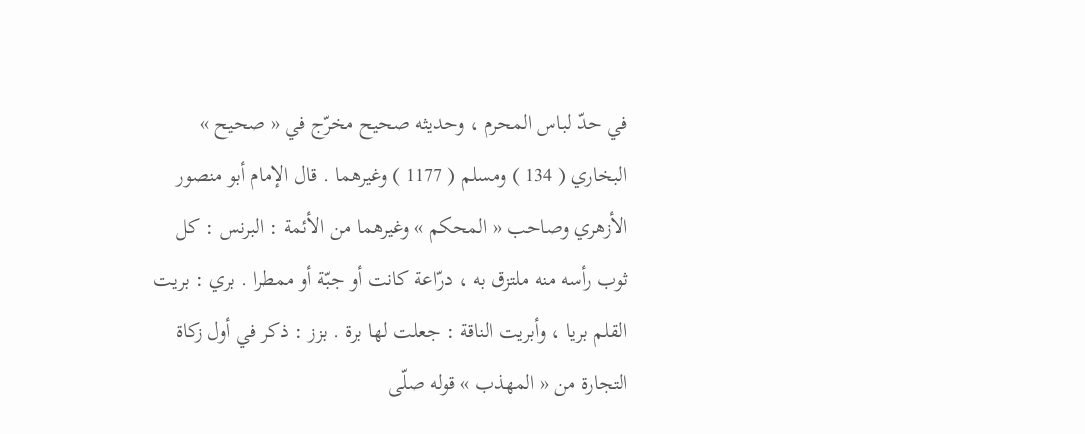في حدّ لباس المحرم ، وحديثه صحيح مخرّج في « صحيح » البخاري ( 134 ) ومسلم ( 1177 ) وغيرهما . قال الإمام أبو منصور الأزهري وصاحب « المحكم » وغيرهما من الأئمة : البرنس : كل ثوب رأسه منه ملتزق به ، درّاعة كانت أو جبّة أو ممطرا . بري : بريت القلم بريا ، وأبريت الناقة : جعلت لها برة . بزز : ذكر في أول زكاة التجارة من « المهذب » قوله صلّى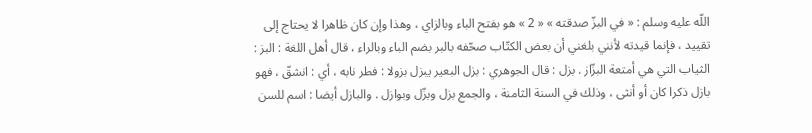اللّه عليه وسلم : « في البزّ صدقته » « 2 » هو بفتح الباء وبالزاي ، وهذا وإن كان ظاهرا لا يحتاج إلى تقييد ، فإنما قيدته لأنني بلغني أن بعض الكتّاب صحّفه بالبر بضم الباء وبالراء ، قال أهل اللغة : البز : الثياب التي هي أمتعة البزّاز . بزل : قال الجوهري : بزل البعير يبزل بزولا : فطر نابه ، أي : انشقّ ، فهو بازل ذكرا كان أو أنثى ، وذلك في السنة الثامنة ، والجمع بزل وبزّل وبوازل . والبازل أيضا : اسم للسن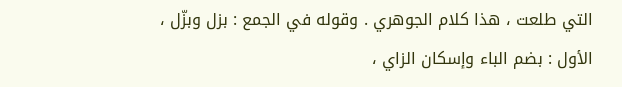التي طلعت ، هذا كلام الجوهري . وقوله في الجمع : بزل وبزّل ، الأول : بضم الباء وإسكان الزاي ،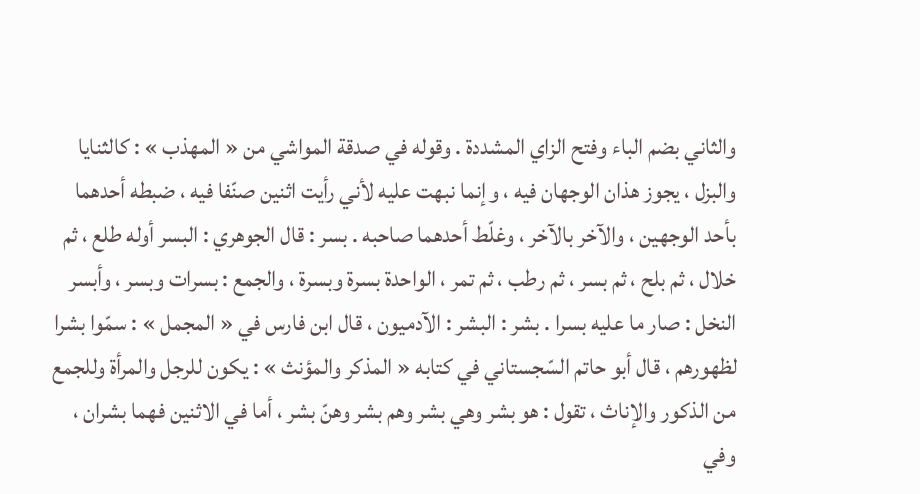والثاني بضم الباء وفتح الزاي المشددة . وقوله في صدقة المواشي من « المهذب » : كالثنايا والبزل ، يجوز هذان الوجهان فيه ، وإنما نبهت عليه لأني رأيت اثنين صنّفا فيه ، ضبطه أحدهما بأحد الوجهين ، والآخر بالآخر ، وغلّط أحدهما صاحبه . بسر : قال الجوهري : البسر أوله طلع ، ثم خلال ، ثم بلح ، ثم بسر ، ثم رطب ، ثم تمر ، الواحدة بسرة وبسرة ، والجمع : بسرات وبسر ، وأبسر النخل : صار ما عليه بسرا . بشر : البشر : الآدميون ، قال ابن فارس في « المجمل » : سمّوا بشرا لظهورهم ، قال أبو حاتم السّجستاني في كتابه « المذكر والمؤنث » : يكون للرجل والمرأة وللجمع من الذكور والإناث ، تقول : هو بشر وهي بشر وهم بشر وهنّ بشر ، أما في الاثنين فهما بشران ، وفي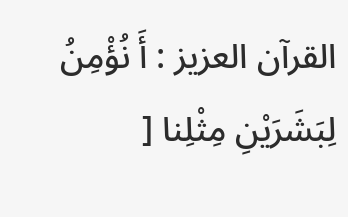القرآن العزيز : أَ نُؤْمِنُ لِبَشَرَيْنِ مِثْلِنا [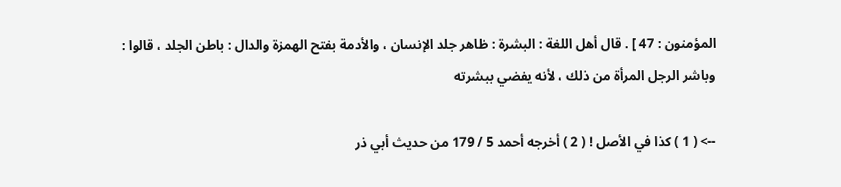المؤمنون : 47 ] . قال أهل اللغة : البشرة : ظاهر جلد الإنسان ، والأدمة بفتح الهمزة والدال : باطن الجلد ، قالوا : وباشر الرجل المرأة من ذلك ، لأنه يفضي ببشرته

--> ( 1 ) كذا في الأصل ! ( 2 ) أخرجه أحمد 5 / 179 من حديث أبي ذر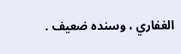الغفاري ، وسنده ضعيف .